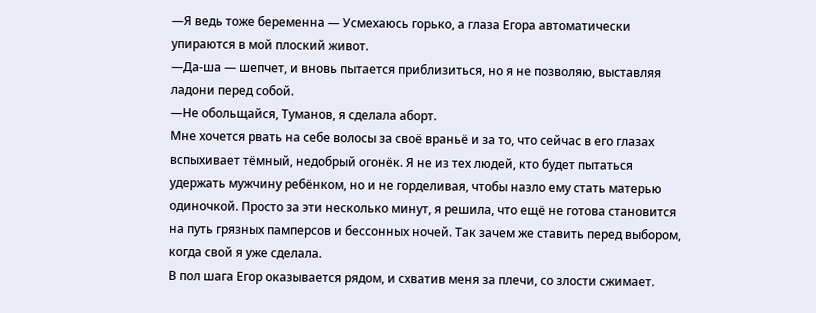—Я ведь тоже беременна — Усмехаюсь горько, а глаза Егора автоматически упираются в мой плоский живот.
—Да-ша — шепчет, и вновь пытается приблизиться, но я не позволяю, выставляя ладони перед собой.
—Не обольщайся, Туманов, я сделала аборт.
Мне хочется рвать на себе волосы за своё враньё и за то, что сейчас в его глазах вспыхивает тёмный, недобрый огонёк. Я не из тех людей, кто будет пытаться удержать мужчину ребёнком, но и не горделивая, чтобы назло ему стать матерью одиночкой. Просто за эти несколько минут, я решила, что ещё не готова становится на путь грязных памперсов и бессонных ночей. Так зачем же ставить перед выбором, когда свой я уже сделала.
В пол шага Егор оказывается рядом, и схватив меня за плечи, со злости сжимает.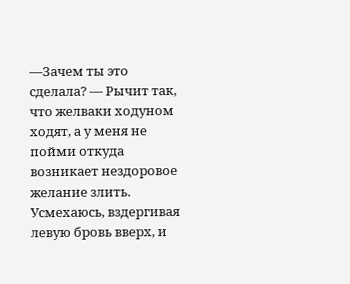—Зачем ты это сделала? — Рычит так, что желваки ходуном ходят, а у меня не пойми откуда возникает нездоровое желание злить.
Усмехаюсь, вздергивая левую бровь вверх, и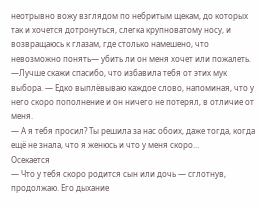неотрывно вожу взглядом по небритым щекам, до которых так и хочется дотронуться, слегка крупноватому носу, и возвращаюсь к глазам, где столько намешено, что невозможно понять— убить ли он меня хочет или пожалеть.
—Лучше скажи спасибо, что избавила тебя от этих мук выбора. — Едко выплёвываю каждое слово, напоминая, что у него скоро пополнение и он ничего не потерял, в отличие от меня.
— А я тебя просил? Ты решила за нас обоих, даже тогда, когда ещё не знала, что я женюсь и что у меня скоро…
Осекается
— Что у тебя скоро родится сын или дочь — сглотнув, продолжаю. Его дыхание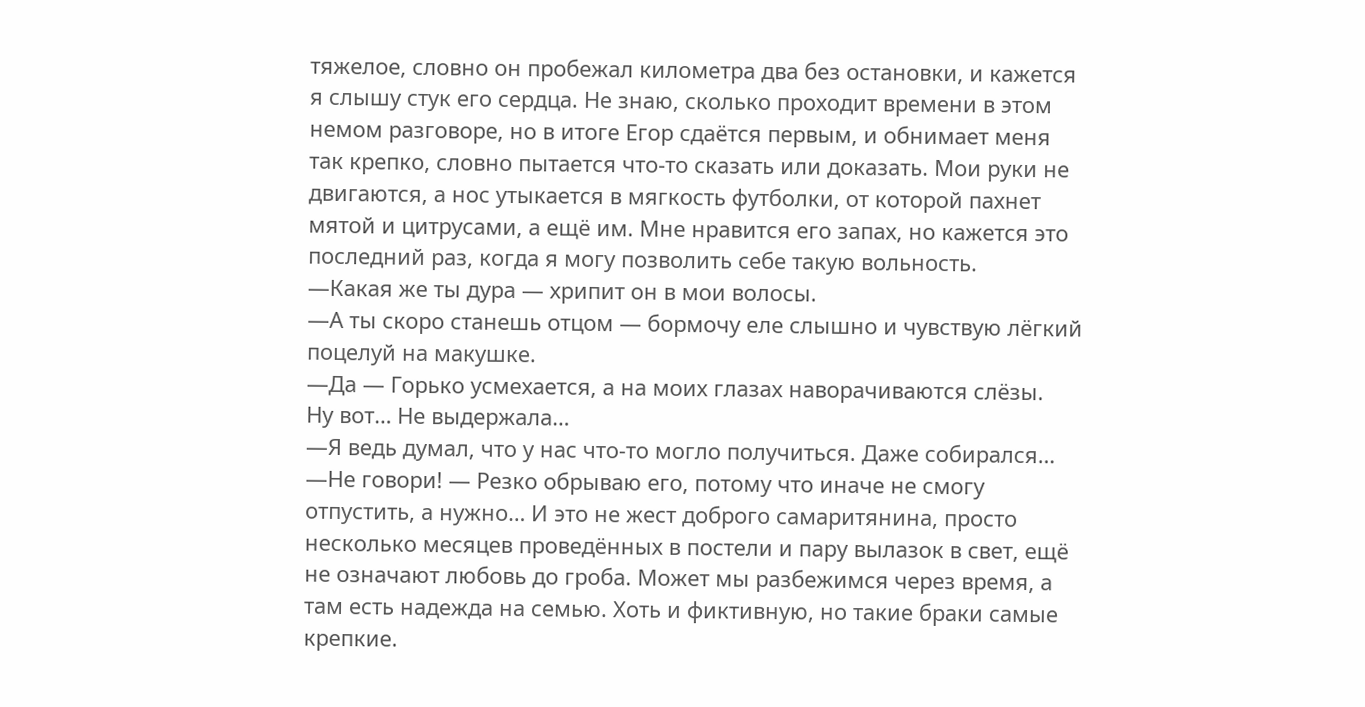тяжелое, словно он пробежал километра два без остановки, и кажется я слышу стук его сердца. Не знаю, сколько проходит времени в этом немом разговоре, но в итоге Егор сдаётся первым, и обнимает меня так крепко, словно пытается что-то сказать или доказать. Мои руки не двигаются, а нос утыкается в мягкость футболки, от которой пахнет мятой и цитрусами, а ещё им. Мне нравится его запах, но кажется это последний раз, когда я могу позволить себе такую вольность.
—Какая же ты дура — хрипит он в мои волосы.
—А ты скоро станешь отцом — бормочу еле слышно и чувствую лёгкий поцелуй на макушке.
—Да — Горько усмехается, а на моих глазах наворачиваются слёзы.
Ну вот… Не выдержала…
—Я ведь думал, что у нас что-то могло получиться. Даже собирался…
—Не говори! — Резко обрываю его, потому что иначе не смогу отпустить, а нужно… И это не жест доброго самаритянина, просто несколько месяцев проведённых в постели и пару вылазок в свет, ещё не означают любовь до гроба. Может мы разбежимся через время, а там есть надежда на семью. Хоть и фиктивную, но такие браки самые крепкие.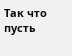Так что пусть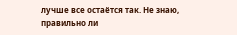лучше все остаётся так. Не знаю, правильно ли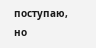поступаю, но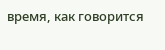время, как говорится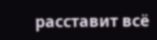расставит всё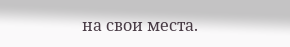на свои места.